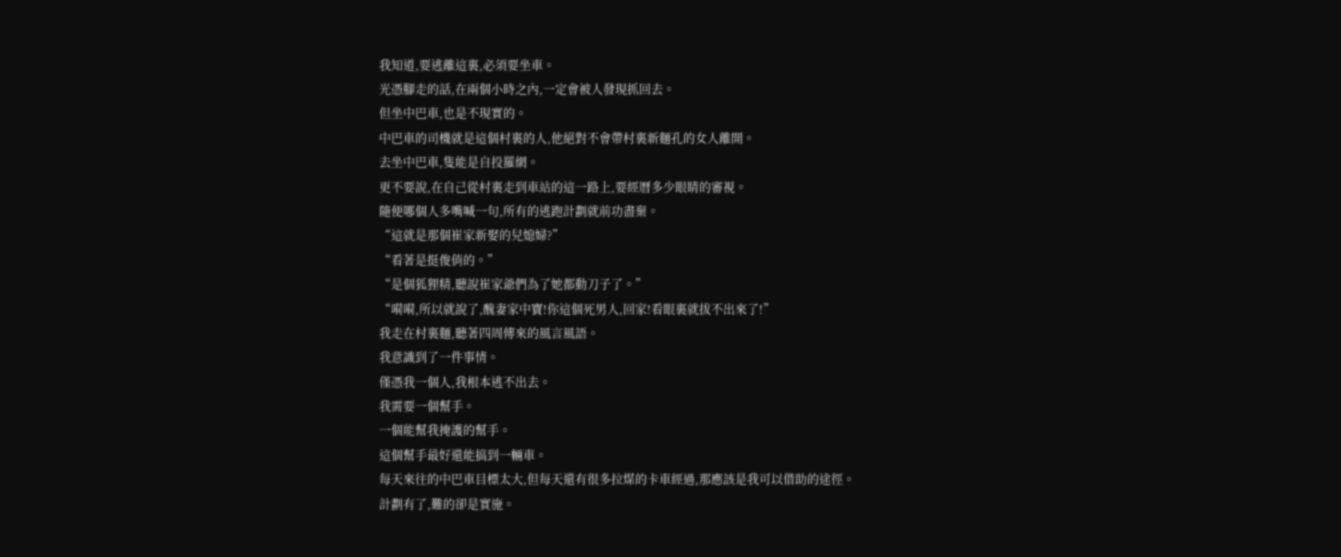我知道,要逃離這裏,必須要坐車。
光憑腳走的話,在兩個小時之內,一定會被人發現抓回去。
但坐中巴車,也是不現實的。
中巴車的司機就是這個村裏的人,他絕對不會帶村裏新麵孔的女人離開。
去坐中巴車,隻能是自投羅網。
更不要說,在自己從村裏走到車站的這一路上,要經曆多少眼睛的審視。
隨便哪個人多嘴喊一句,所有的逃跑計劃就前功盡棄。
“這就是那個崔家新娶的兒媳婦?”
“看著是挺俊俏的。”
“是個狐狸精,聽說崔家爺們為了她都動刀子了。”
“嗬嗬,所以就說了,醜妻家中寶!你這個死男人,回家!看眼裏就拔不出來了!”
我走在村裏麵,聽著四周傳來的風言風語。
我意識到了一件事情。
僅憑我一個人,我根本逃不出去。
我需要一個幫手。
一個能幫我掩護的幫手。
這個幫手最好還能搞到一輛車。
每天來往的中巴車目標太大,但每天還有很多拉煤的卡車經過,那應該是我可以借助的途徑。
計劃有了,難的卻是實施。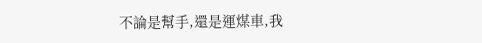不論是幫手,還是運煤車,我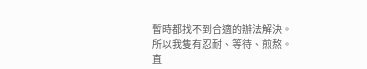暫時都找不到合適的辦法解決。
所以我隻有忍耐、等待、煎熬。
直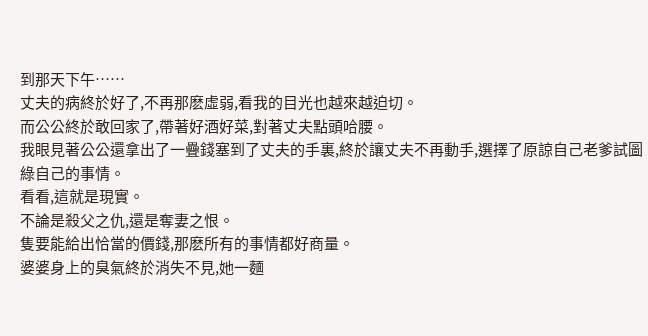到那天下午……
丈夫的病終於好了,不再那麽虛弱,看我的目光也越來越迫切。
而公公終於敢回家了,帶著好酒好菜,對著丈夫點頭哈腰。
我眼見著公公還拿出了一疊錢塞到了丈夫的手裏,終於讓丈夫不再動手,選擇了原諒自己老爹試圖綠自己的事情。
看看,這就是現實。
不論是殺父之仇,還是奪妻之恨。
隻要能給出恰當的價錢,那麽所有的事情都好商量。
婆婆身上的臭氣終於消失不見,她一麵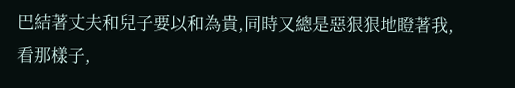巴結著丈夫和兒子要以和為貴,同時又總是惡狠狠地瞪著我,看那樣子,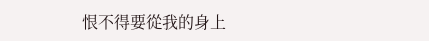恨不得要從我的身上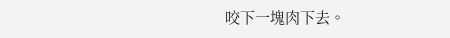咬下一塊肉下去。